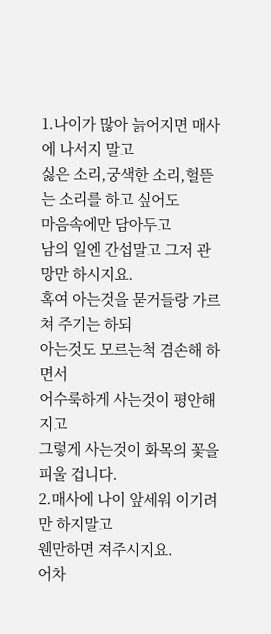1.나이가 많아 늙어지면 매사에 나서지 말고
싫은 소리,궁색한 소리,헐뜯는 소리를 하고 싶어도
마음속에만 담아두고
남의 일엔 간섭말고 그저 관망만 하시지요.
혹여 아는것을 묻거들랑 가르쳐 주기는 하되
아는것도 모르는척 겸손해 하면서
어수룩하게 사는것이 평안해지고
그렇게 사는것이 화목의 꽃을 피울 겁니다.
2.매사에 나이 앞세워 이기려만 하지말고
웬만하면 져주시지요.
어차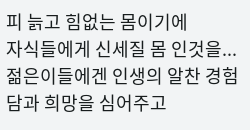피 늙고 힘없는 몸이기에
자식들에게 신세질 몸 인것을...
젊은이들에겐 인생의 알찬 경험담과 희망을 심어주고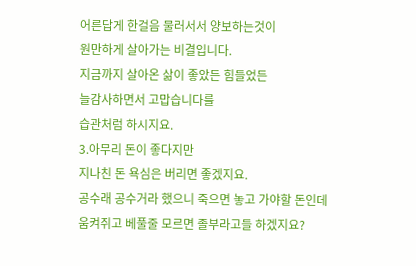어른답게 한걸음 물러서서 양보하는것이
원만하게 살아가는 비결입니다.
지금까지 살아온 삶이 좋았든 힘들었든
늘감사하면서 고맙습니다를
습관처럼 하시지요.
3.아무리 돈이 좋다지만
지나친 돈 욕심은 버리면 좋겠지요.
공수래 공수거라 했으니 죽으면 놓고 가야할 돈인데
움켜쥐고 베풀줄 모르면 졸부라고들 하겠지요?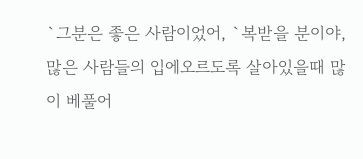`그분은 좋은 사람이었어, `복받을 분이야,
많은 사람들의 입에오르도록 살아있을때 많이 베풀어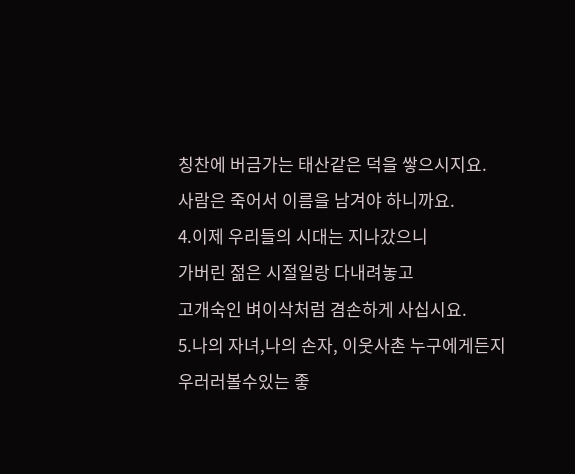칭찬에 버금가는 태산같은 덕을 쌓으시지요.
사람은 죽어서 이름을 남겨야 하니까요.
4.이제 우리들의 시대는 지나갔으니
가버린 젊은 시절일랑 다내려놓고
고개숙인 벼이삭처럼 겸손하게 사십시요.
5.나의 자녀,나의 손자, 이웃사촌 누구에게든지
우러러볼수있는 좋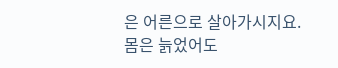은 어른으로 살아가시지요.
몸은 늙었어도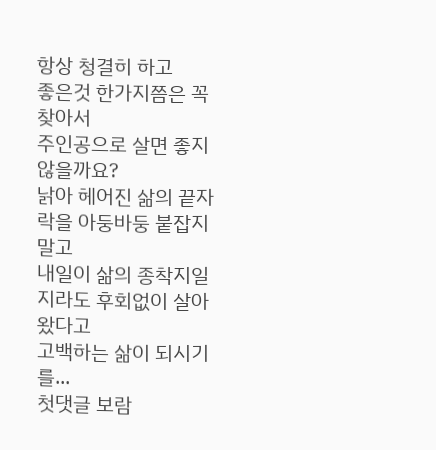항상 청결히 하고
좋은것 한가지쯤은 꼭 찾아서
주인공으로 살면 좋지 않을까요?
낡아 헤어진 삶의 끝자락을 아둥바둥 붙잡지말고
내일이 삶의 종착지일 지라도 후회없이 살아왔다고
고백하는 삶이 되시기를...
첫댓글 보람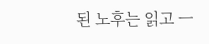된 노후는 읽고 ㅡ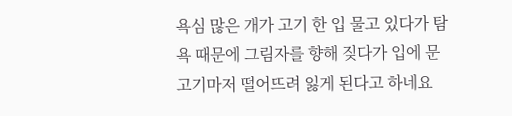욕심 많은 개가 고기 한 입 물고 있다가 탐욕 때문에 그림자를 향해 짖다가 입에 문 고기마저 떨어뜨려 잃게 된다고 하네요